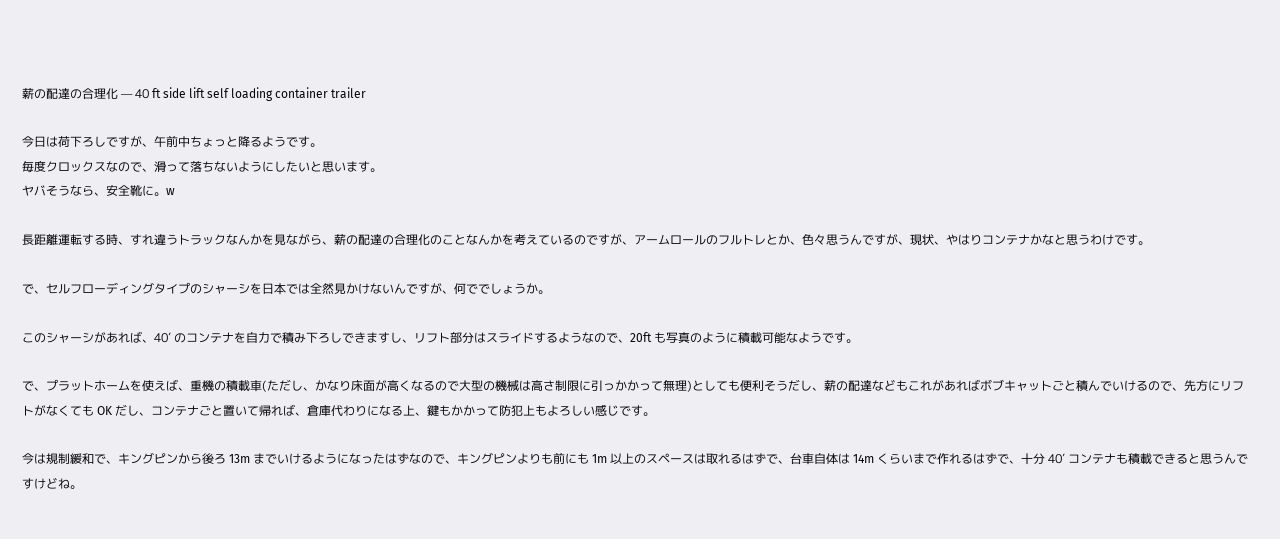薪の配達の合理化 — 40 ft side lift self loading container trailer

今日は荷下ろしですが、午前中ちょっと降るようです。
毎度クロックスなので、滑って落ちないようにしたいと思います。
ヤバそうなら、安全靴に。w

長距離運転する時、すれ違うトラックなんかを見ながら、薪の配達の合理化のことなんかを考えているのですが、アームロールのフルトレとか、色々思うんですが、現状、やはりコンテナかなと思うわけです。

で、セルフローディングタイプのシャーシを日本では全然見かけないんですが、何ででしょうか。

このシャーシがあれば、40′ のコンテナを自力で積み下ろしできますし、リフト部分はスライドするようなので、20ft も写真のように積載可能なようです。

で、プラットホームを使えば、重機の積載車(ただし、かなり床面が高くなるので大型の機械は高さ制限に引っかかって無理)としても便利そうだし、薪の配達などもこれがあればボブキャットごと積んでいけるので、先方にリフトがなくても OK だし、コンテナごと置いて帰れば、倉庫代わりになる上、鍵もかかって防犯上もよろしい感じです。

今は規制緩和で、キングピンから後ろ 13m までいけるようになったはずなので、キングピンよりも前にも 1m 以上のスペースは取れるはずで、台車自体は 14m くらいまで作れるはずで、十分 40′ コンテナも積載できると思うんですけどね。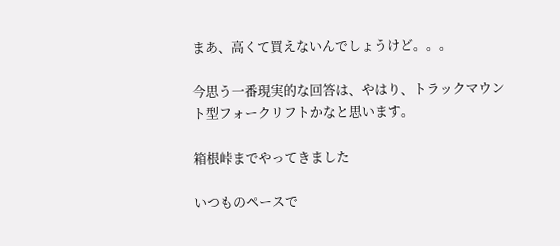まあ、高くて買えないんでしょうけど。。。

今思う一番現実的な回答は、やはり、トラックマウント型フォークリフトかなと思います。

箱根峠までやってきました

いつものペースで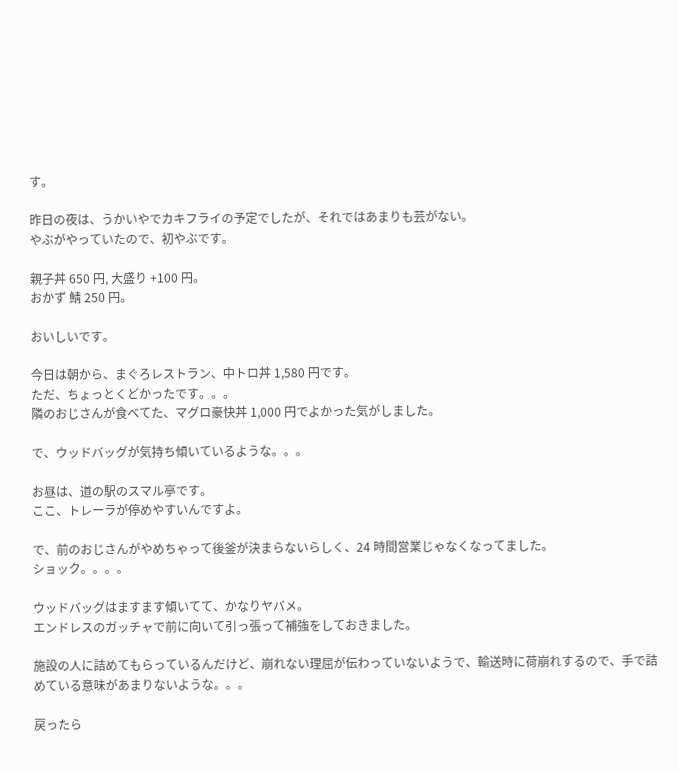す。

昨日の夜は、うかいやでカキフライの予定でしたが、それではあまりも芸がない。
やぶがやっていたので、初やぶです。

親子丼 650 円, 大盛り +100 円。
おかず 鯖 250 円。

おいしいです。

今日は朝から、まぐろレストラン、中トロ丼 1,580 円です。
ただ、ちょっとくどかったです。。。
隣のおじさんが食べてた、マグロ豪快丼 1,000 円でよかった気がしました。

で、ウッドバッグが気持ち傾いているような。。。

お昼は、道の駅のスマル亭です。
ここ、トレーラが停めやすいんですよ。

で、前のおじさんがやめちゃって後釜が決まらないらしく、24 時間営業じゃなくなってました。
ショック。。。。

ウッドバッグはますます傾いてて、かなりヤバメ。
エンドレスのガッチャで前に向いて引っ張って補強をしておきました。

施設の人に詰めてもらっているんだけど、崩れない理屈が伝わっていないようで、輸送時に荷崩れするので、手で詰めている意味があまりないような。。。

戻ったら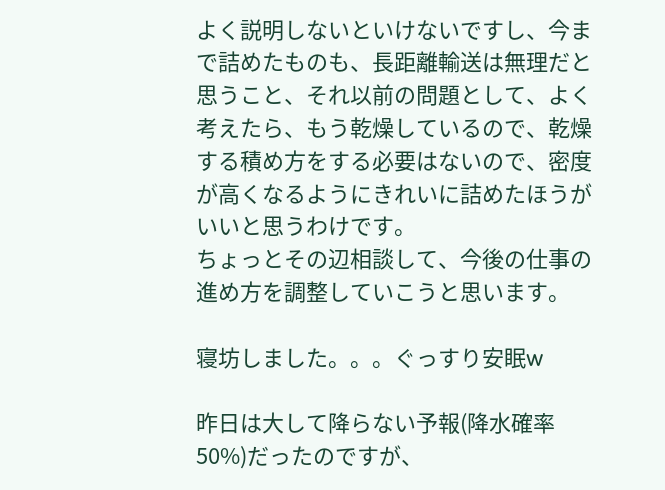よく説明しないといけないですし、今まで詰めたものも、長距離輸送は無理だと思うこと、それ以前の問題として、よく考えたら、もう乾燥しているので、乾燥する積め方をする必要はないので、密度が高くなるようにきれいに詰めたほうがいいと思うわけです。
ちょっとその辺相談して、今後の仕事の進め方を調整していこうと思います。

寝坊しました。。。ぐっすり安眠w

昨日は大して降らない予報(降水確率 50%)だったのですが、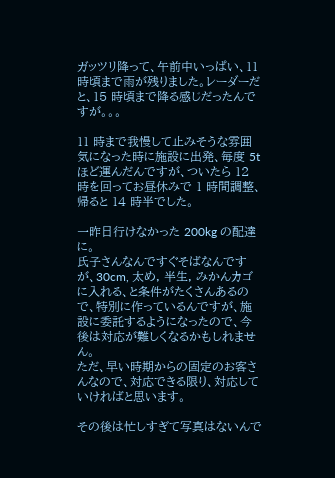ガッツリ降って、午前中いっぱい、11 時頃まで雨が残りました。レーダーだと、15 時頃まで降る感じだったんですが。。。

11 時まで我慢して止みそうな雰囲気になった時に施設に出発、毎度 5t ほど運んだんですが、ついたら 12 時を回ってお昼休みで 1 時間調整、帰ると 14 時半でした。

一昨日行けなかった 200kg の配達に。
氏子さんなんですぐそばなんですが、30cm, 太め, 半生, みかんカゴに入れる、と条件がたくさんあるので、特別に作っているんですが、施設に委託するようになったので、今後は対応が難しくなるかもしれません。
ただ、早い時期からの固定のお客さんなので、対応できる限り、対応していければと思います。

その後は忙しすぎて写真はないんで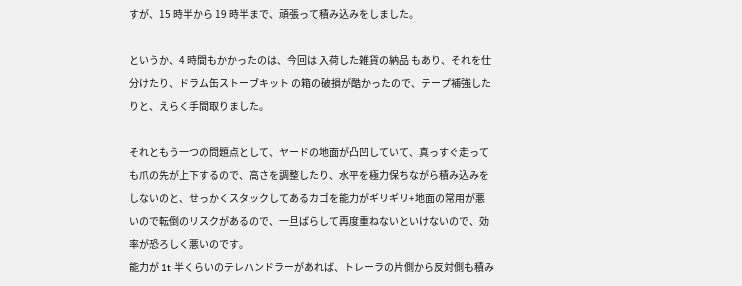すが、15 時半から 19 時半まで、頑張って積み込みをしました。

というか、4 時間もかかったのは、今回は 入荷した雑貨の納品 もあり、それを仕分けたり、ドラム缶ストーブキット の箱の破損が酷かったので、テープ補強したりと、えらく手間取りました。

それともう一つの問題点として、ヤードの地面が凸凹していて、真っすぐ走っても爪の先が上下するので、高さを調整したり、水平を極力保ちながら積み込みをしないのと、せっかくスタックしてあるカゴを能力がギリギリ+地面の常用が悪いので転倒のリスクがあるので、一旦ばらして再度重ねないといけないので、効率が恐ろしく悪いのです。
能力が 1t 半くらいのテレハンドラーがあれば、トレーラの片側から反対側も積み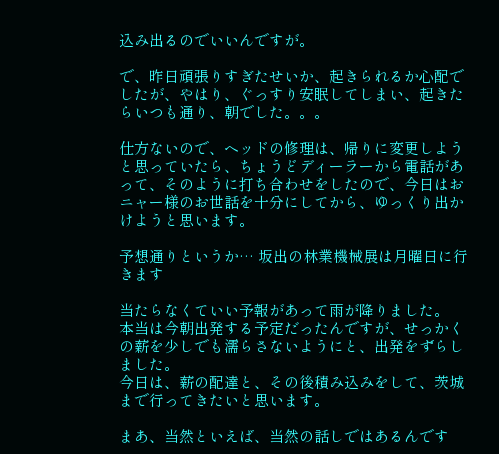込み出るのでいいんですが。

で、昨日頑張りすぎたせいか、起きられるか心配でしたが、やはり、ぐっすり安眠してしまい、起きたらいつも通り、朝でした。。。

仕方ないので、ヘッドの修理は、帰りに変更しようと思っていたら、ちょうどディーラーから電話があって、そのように打ち合わせをしたので、今日はおニャー様のお世話を十分にしてから、ゆっくり出かけようと思います。

予想通りというか… 坂出の林業機械展は月曜日に行きます

当たらなくていい予報があって雨が降りました。
本当は今朝出発する予定だったんですが、せっかくの薪を少しでも濡らさないようにと、出発をずらしました。
今日は、薪の配達と、その後積み込みをして、茨城まで行ってきたいと思います。

まあ、当然といえば、当然の話しではあるんです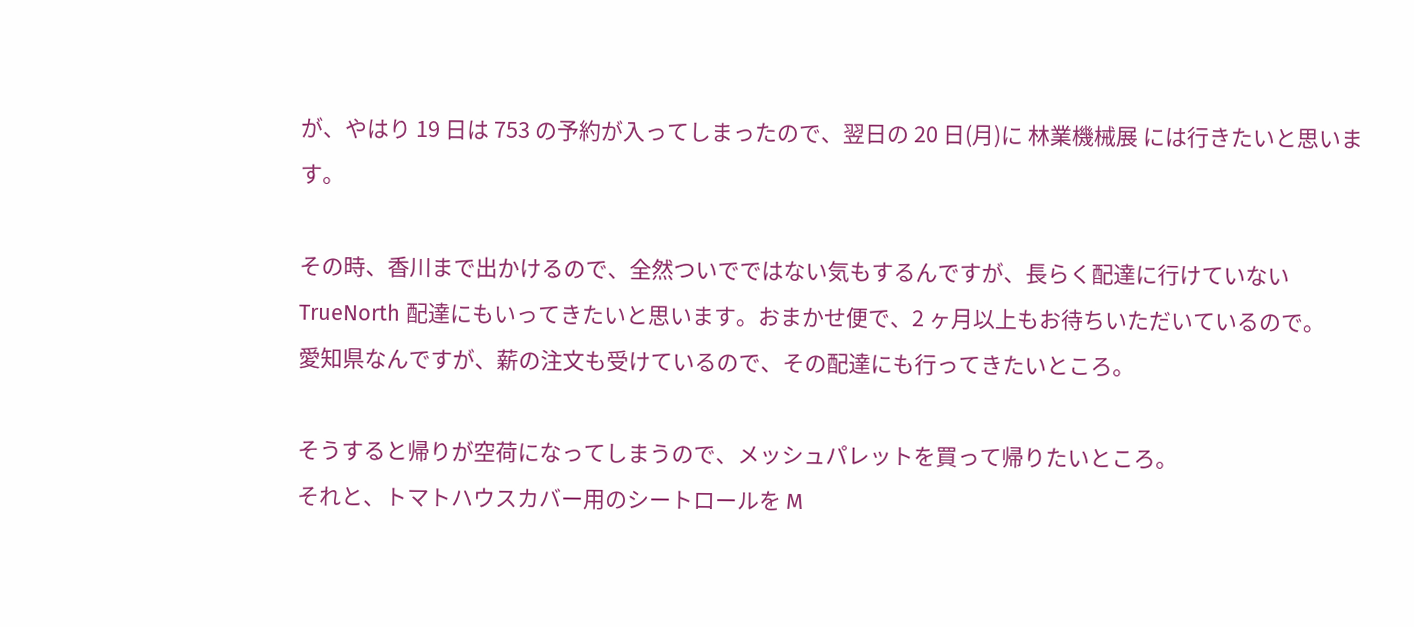が、やはり 19 日は 753 の予約が入ってしまったので、翌日の 20 日(月)に 林業機械展 には行きたいと思います。

その時、香川まで出かけるので、全然ついでではない気もするんですが、長らく配達に行けていない TrueNorth 配達にもいってきたいと思います。おまかせ便で、2 ヶ月以上もお待ちいただいているので。
愛知県なんですが、薪の注文も受けているので、その配達にも行ってきたいところ。

そうすると帰りが空荷になってしまうので、メッシュパレットを買って帰りたいところ。
それと、トマトハウスカバー用のシートロールを M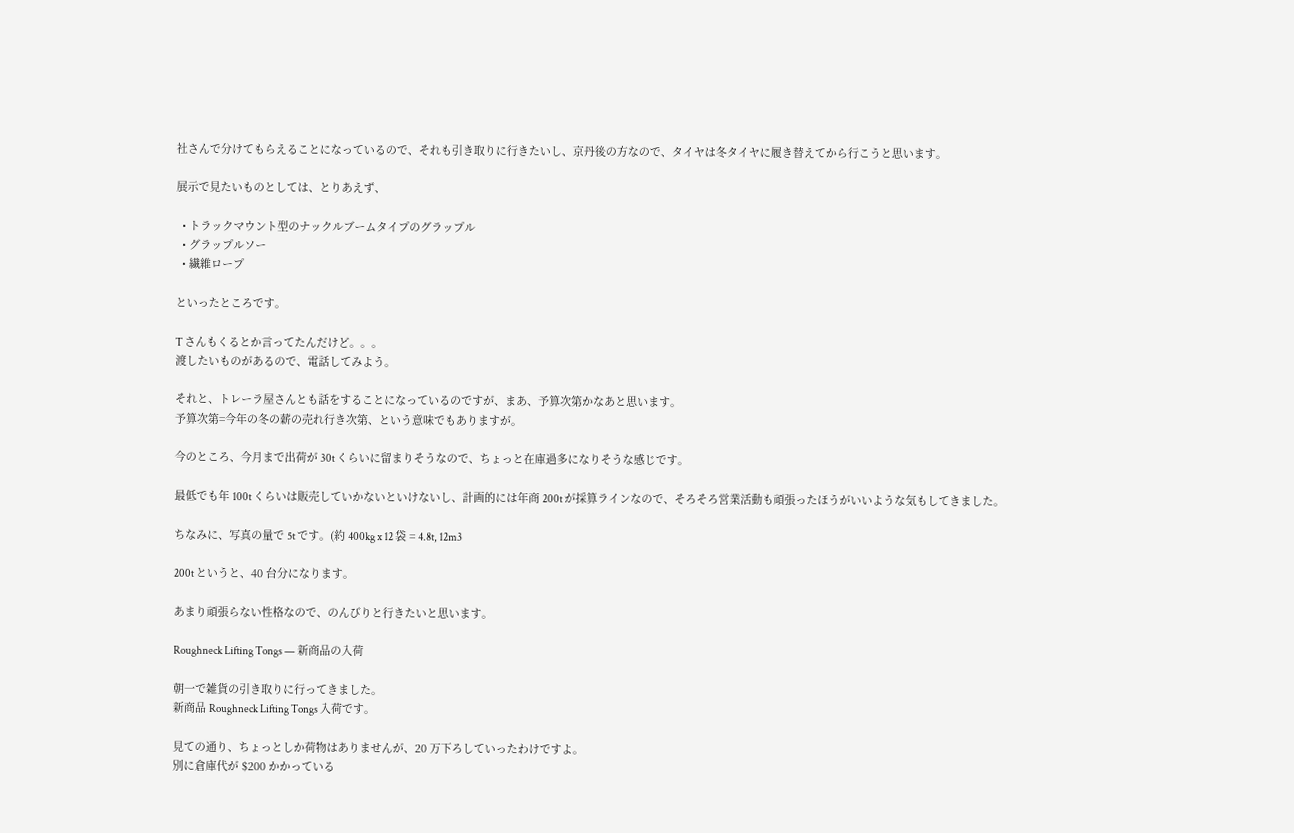社さんで分けてもらえることになっているので、それも引き取りに行きたいし、京丹後の方なので、タイヤは冬タイヤに履き替えてから行こうと思います。

展示で見たいものとしては、とりあえず、

  • トラックマウント型のナックルブームタイプのグラップル
  • グラップルソー
  • 繊維ロープ

といったところです。

T さんもくるとか言ってたんだけど。。。
渡したいものがあるので、電話してみよう。

それと、トレーラ屋さんとも話をすることになっているのですが、まあ、予算次第かなあと思います。
予算次第=今年の冬の薪の売れ行き次第、という意味でもありますが。

今のところ、今月まで出荷が 30t くらいに留まりそうなので、ちょっと在庫過多になりそうな感じです。

最低でも年 100t くらいは販売していかないといけないし、計画的には年商 200t が採算ラインなので、そろそろ営業活動も頑張ったほうがいいような気もしてきました。

ちなみに、写真の量で 5t です。(約 400kg x 12 袋 = 4.8t, 12m3

200t というと、40 台分になります。

あまり頑張らない性格なので、のんびりと行きたいと思います。

Roughneck Lifting Tongs — 新商品の入荷

朝一で雑貨の引き取りに行ってきました。
新商品 Roughneck Lifting Tongs 入荷です。

見ての通り、ちょっとしか荷物はありませんが、20 万下ろしていったわけですよ。
別に倉庫代が $200 かかっている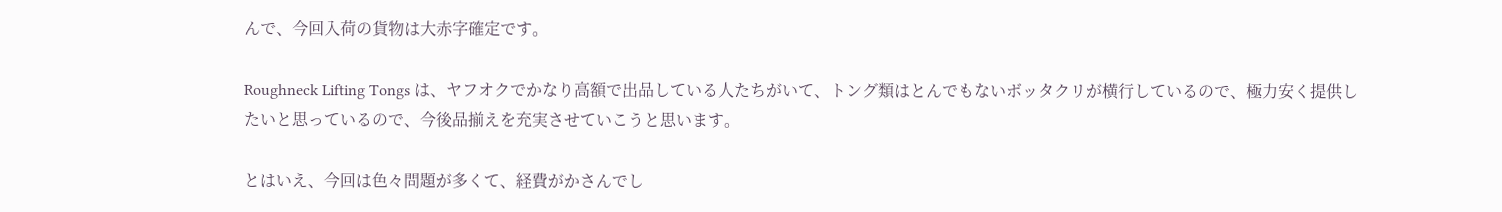んで、今回入荷の貨物は大赤字確定です。

Roughneck Lifting Tongs は、ヤフオクでかなり高額で出品している人たちがいて、トング類はとんでもないボッタクリが横行しているので、極力安く提供したいと思っているので、今後品揃えを充実させていこうと思います。

とはいえ、今回は色々問題が多くて、経費がかさんでし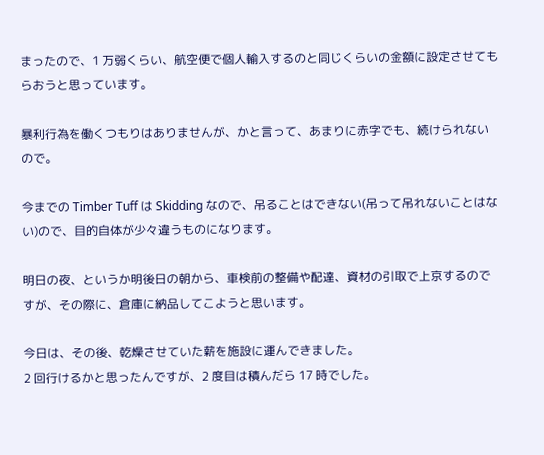まったので、1 万弱くらい、航空便で個人輸入するのと同じくらいの金額に設定させてもらおうと思っています。

暴利行為を働くつもりはありませんが、かと言って、あまりに赤字でも、続けられないので。

今までの Timber Tuff は Skidding なので、吊ることはできない(吊って吊れないことはない)ので、目的自体が少々違うものになります。

明日の夜、というか明後日の朝から、車検前の整備や配達、資材の引取で上京するのですが、その際に、倉庫に納品してこようと思います。

今日は、その後、乾燥させていた薪を施設に運んできました。
2 回行けるかと思ったんですが、2 度目は積んだら 17 時でした。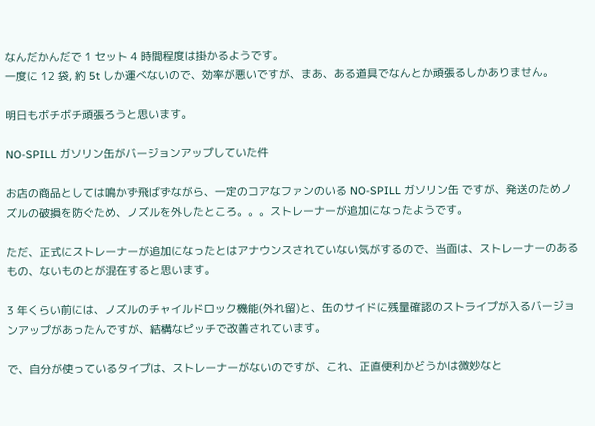なんだかんだで 1 セット 4 時間程度は掛かるようです。
一度に 12 袋, 約 5t しか運べないので、効率が悪いですが、まあ、ある道具でなんとか頑張るしかありません。

明日もボチボチ頑張ろうと思います。

NO-SPILL ガソリン缶がバージョンアップしていた件

お店の商品としては鳴かず飛ばずながら、一定のコアなファンのいる NO-SPILL ガソリン缶 ですが、発送のためノズルの破損を防ぐため、ノズルを外したところ。。。ストレーナーが追加になったようです。

ただ、正式にストレーナーが追加になったとはアナウンスされていない気がするので、当面は、ストレーナーのあるもの、ないものとが混在すると思います。

3 年くらい前には、ノズルのチャイルドロック機能(外れ留)と、缶のサイドに残量確認のストライプが入るバージョンアップがあったんですが、結構なピッチで改善されています。

で、自分が使っているタイプは、ストレーナーがないのですが、これ、正直便利かどうかは微妙なと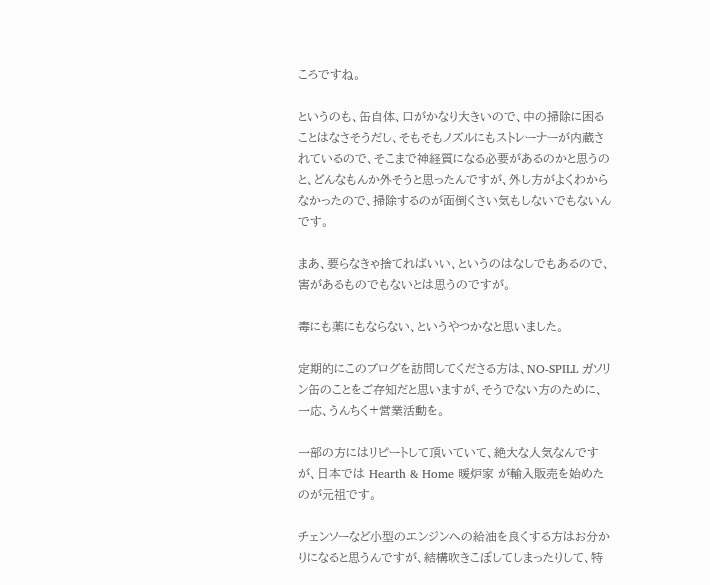ころですね。

というのも、缶自体、口がかなり大きいので、中の掃除に困ることはなさそうだし、そもそもノズルにもストレーナーが内蔵されているので、そこまで神経質になる必要があるのかと思うのと、どんなもんか外そうと思ったんですが、外し方がよくわからなかったので、掃除するのが面倒くさい気もしないでもないんです。

まあ、要らなきゃ捨てればいい、というのはなしでもあるので、害があるものでもないとは思うのですが。

毒にも薬にもならない、というやつかなと思いました。

定期的にこのブログを訪問してくださる方は、NO-SPILL ガソリン缶のことをご存知だと思いますが、そうでない方のために、一応、うんちく+営業活動を。

一部の方にはリピートして頂いていて、絶大な人気なんですが、日本では Hearth & Home 暖炉家 が輸入販売を始めたのが元祖です。

チェンソーなど小型のエンジンへの給油を良くする方はお分かりになると思うんですが、結構吹きこぼしてしまったりして、特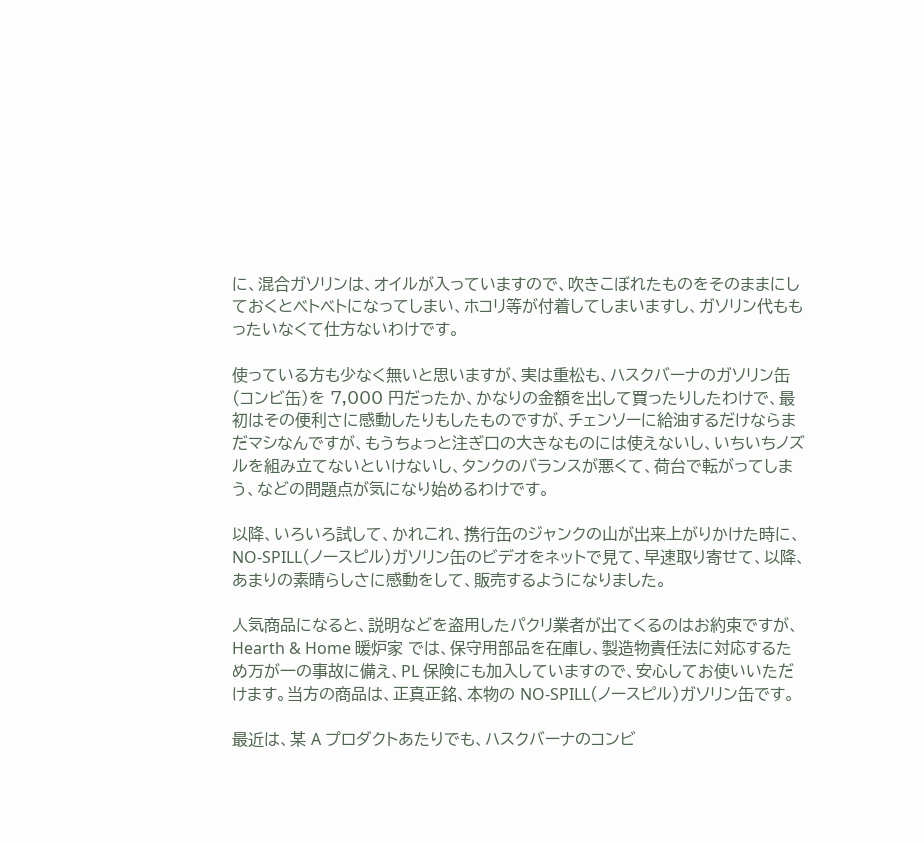に、混合ガソリンは、オイルが入っていますので、吹きこぼれたものをそのままにしておくとベトベトになってしまい、ホコリ等が付着してしまいますし、ガソリン代ももったいなくて仕方ないわけです。

使っている方も少なく無いと思いますが、実は重松も、ハスクバーナのガソリン缶(コンビ缶)を 7,000 円だったか、かなりの金額を出して買ったりしたわけで、最初はその便利さに感動したりもしたものですが、チェンソーに給油するだけならまだマシなんですが、もうちょっと注ぎ口の大きなものには使えないし、いちいちノズルを組み立てないといけないし、タンクのバランスが悪くて、荷台で転がってしまう、などの問題点が気になり始めるわけです。

以降、いろいろ試して、かれこれ、携行缶のジャンクの山が出来上がりかけた時に、NO-SPILL(ノースピル)ガソリン缶のビデオをネットで見て、早速取り寄せて、以降、あまりの素晴らしさに感動をして、販売するようになりました。

人気商品になると、説明などを盗用したパクリ業者が出てくるのはお約束ですが、Hearth & Home 暖炉家 では、保守用部品を在庫し、製造物責任法に対応するため万が一の事故に備え、PL 保険にも加入していますので、安心してお使いいただけます。当方の商品は、正真正銘、本物の NO-SPILL(ノースピル)ガソリン缶です。

最近は、某 A プロダクトあたりでも、ハスクバーナのコンビ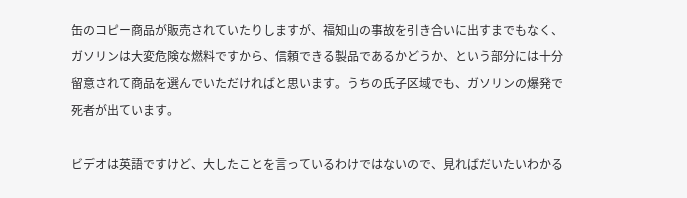缶のコピー商品が販売されていたりしますが、福知山の事故を引き合いに出すまでもなく、ガソリンは大変危険な燃料ですから、信頼できる製品であるかどうか、という部分には十分留意されて商品を選んでいただければと思います。うちの氏子区域でも、ガソリンの爆発で死者が出ています。

ビデオは英語ですけど、大したことを言っているわけではないので、見ればだいたいわかる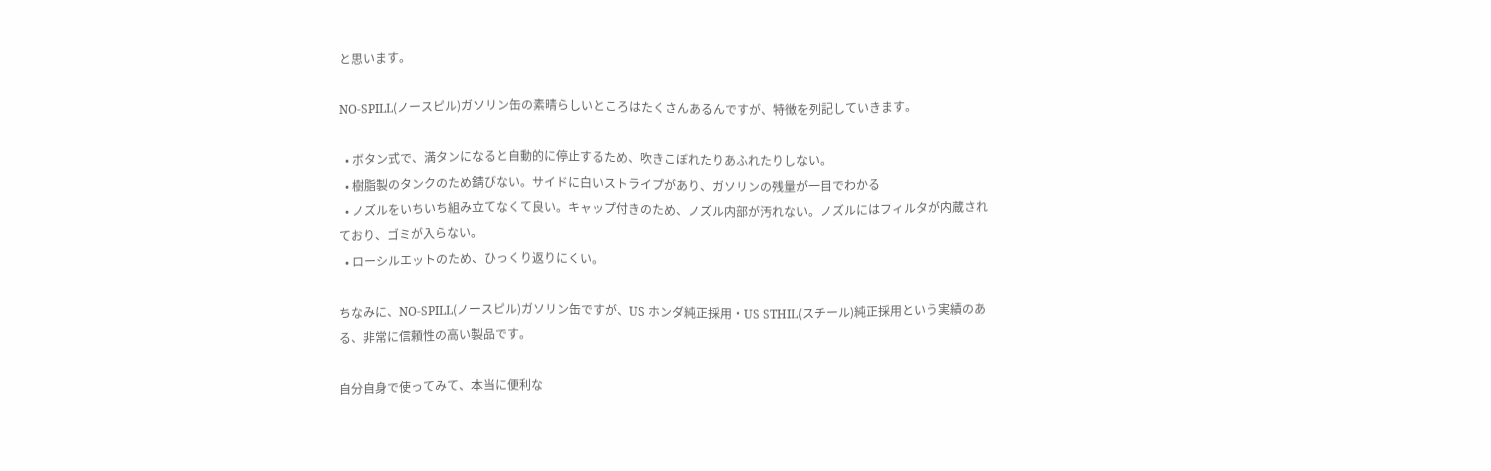と思います。

NO-SPILL(ノースピル)ガソリン缶の素晴らしいところはたくさんあるんですが、特徴を列記していきます。

  • ボタン式で、満タンになると自動的に停止するため、吹きこぼれたりあふれたりしない。
  • 樹脂製のタンクのため錆びない。サイドに白いストライプがあり、ガソリンの残量が一目でわかる
  • ノズルをいちいち組み立てなくて良い。キャップ付きのため、ノズル内部が汚れない。ノズルにはフィルタが内蔵されており、ゴミが入らない。
  • ローシルエットのため、ひっくり返りにくい。

ちなみに、NO-SPILL(ノースピル)ガソリン缶ですが、US ホンダ純正採用・US STHIL(スチール)純正採用という実績のある、非常に信頼性の高い製品です。

自分自身で使ってみて、本当に便利な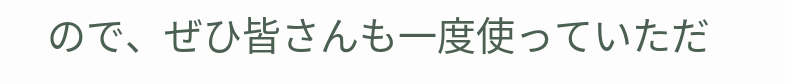ので、ぜひ皆さんも一度使っていただ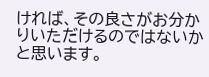ければ、その良さがお分かりいただけるのではないかと思います。